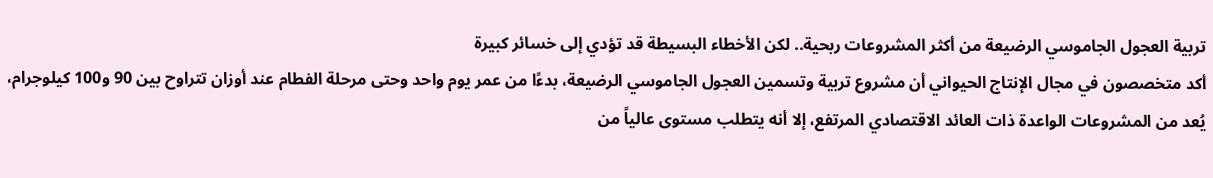تربية العجول الجاموسي الرضيعة من أكثر المشروعات ربحية.. لكن الأخطاء البسيطة قد تؤدي إلى خسائر كبيرة
أكد متخصصون في مجال الإنتاج الحيواني أن مشروع تربية وتسمين العجول الجاموسي الرضيعة، بدءًا من عمر يوم واحد وحتى مرحلة الفطام عند أوزان تتراوح بين 90 و100 كيلوجرام، يُعد من المشروعات الواعدة ذات العائد الاقتصادي المرتفع، إلا أنه يتطلب مستوى عالياً من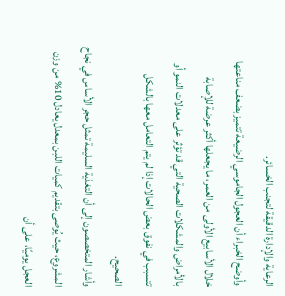الرعاية والإدارة الدقيقة لتجنب الخسائر.
وأوضح الخبراء أن العجول الجاموسي الرضيعة تتميز بضعف مناعتها خلال الأسابيع الأولى من العمر، ما يجعلها أكثر عرضة للإصابة بالأمراض والمشكلات الصحية التي قد تؤثر على معدلات النمو أو تتسبب في نفوق بعض الحالات إذا لم يتم التعامل معها بالشكل الصحيح.
وأشار المتخصصون إلى أن التغذية السليمة تمثل حجر الأساس في نجاح المشروع، حيث يُوصى بتقديم كميات اللبن بمعدل يعادل 10% من وزن العجل يوميًا، على أن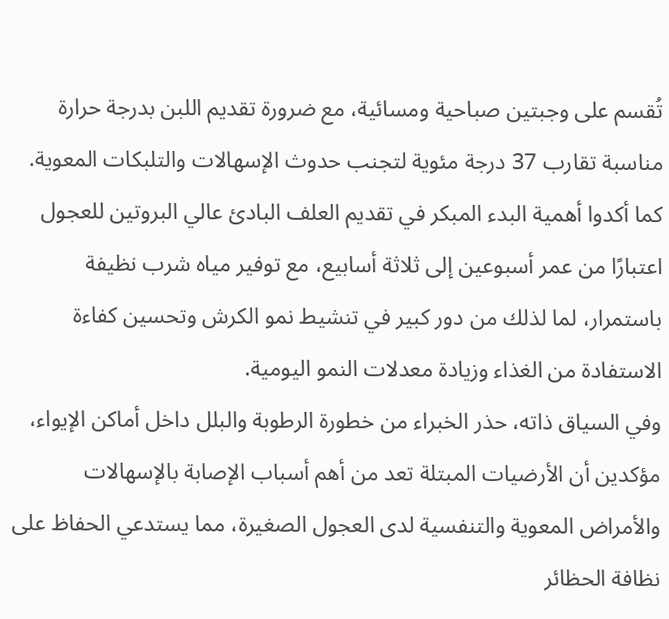تُقسم على وجبتين صباحية ومسائية، مع ضرورة تقديم اللبن بدرجة حرارة مناسبة تقارب 37 درجة مئوية لتجنب حدوث الإسهالات والتلبكات المعوية.
كما أكدوا أهمية البدء المبكر في تقديم العلف البادئ عالي البروتين للعجول اعتبارًا من عمر أسبوعين إلى ثلاثة أسابيع، مع توفير مياه شرب نظيفة باستمرار، لما لذلك من دور كبير في تنشيط نمو الكرش وتحسين كفاءة الاستفادة من الغذاء وزيادة معدلات النمو اليومية.
وفي السياق ذاته، حذر الخبراء من خطورة الرطوبة والبلل داخل أماكن الإيواء، مؤكدين أن الأرضيات المبتلة تعد من أهم أسباب الإصابة بالإسهالات والأمراض المعوية والتنفسية لدى العجول الصغيرة، مما يستدعي الحفاظ على نظافة الحظائر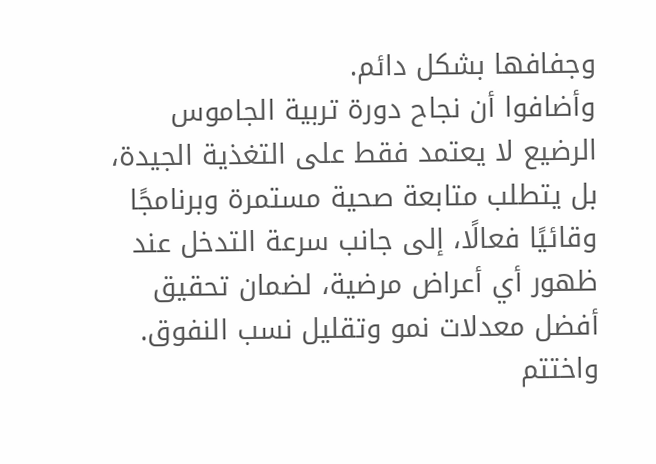وجفافها بشكل دائم.
وأضافوا أن نجاح دورة تربية الجاموس الرضيع لا يعتمد فقط على التغذية الجيدة، بل يتطلب متابعة صحية مستمرة وبرنامجًا وقائيًا فعالًا، إلى جانب سرعة التدخل عند ظهور أي أعراض مرضية، لضمان تحقيق أفضل معدلات نمو وتقليل نسب النفوق.
واختتم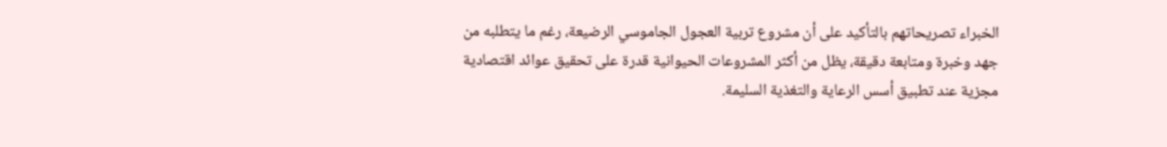الخبراء تصريحاتهم بالتأكيد على أن مشروع تربية العجول الجاموسي الرضيعة، رغم ما يتطلبه من جهد وخبرة ومتابعة دقيقة، يظل من أكثر المشروعات الحيوانية قدرة على تحقيق عوائد اقتصادية مجزية عند تطبيق أسس الرعاية والتغذية السليمة.